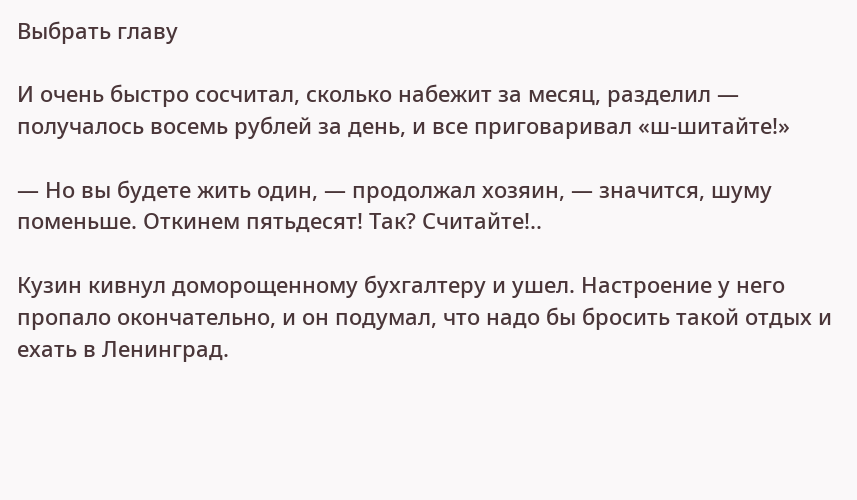Выбрать главу

И очень быстро сосчитал, сколько набежит за месяц, разделил — получалось восемь рублей за день, и все приговаривал «ш-шитайте!»

— Но вы будете жить один, — продолжал хозяин, — значится, шуму поменьше. Откинем пятьдесят! Так? Считайте!..

Кузин кивнул доморощенному бухгалтеру и ушел. Настроение у него пропало окончательно, и он подумал, что надо бы бросить такой отдых и ехать в Ленинград.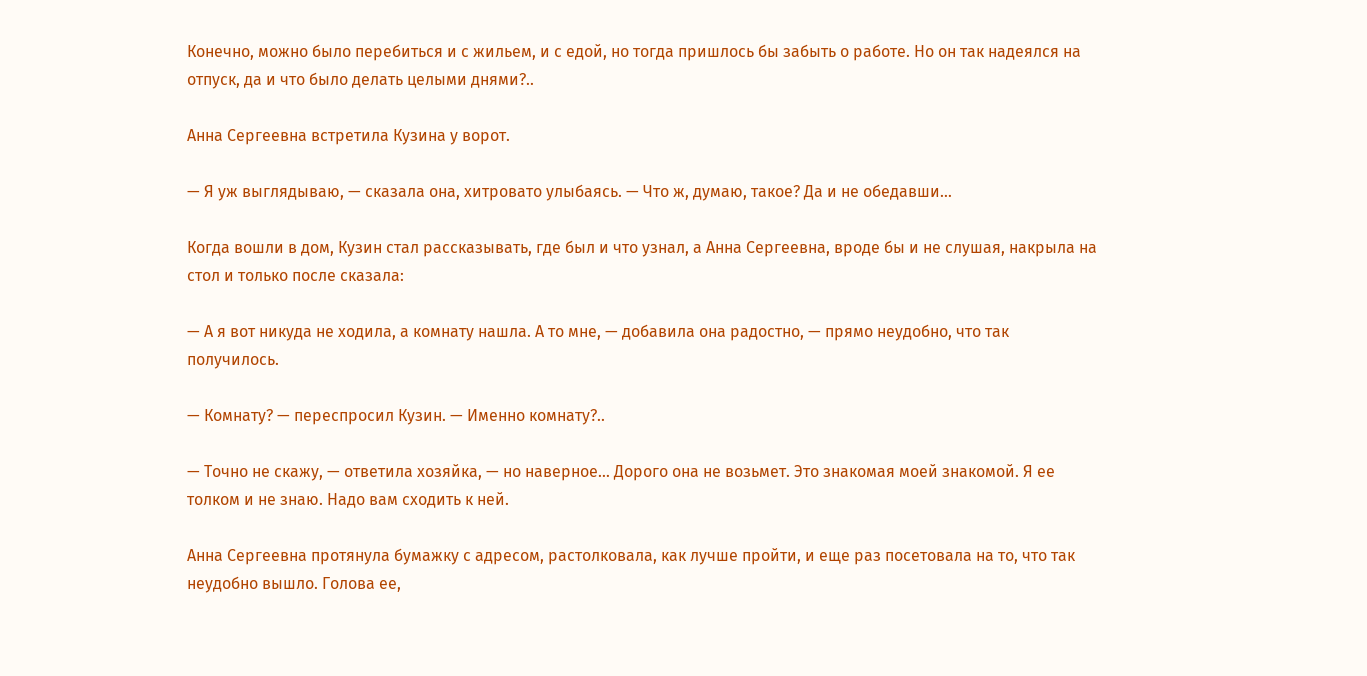Конечно, можно было перебиться и с жильем, и с едой, но тогда пришлось бы забыть о работе. Но он так надеялся на отпуск, да и что было делать целыми днями?..

Анна Сергеевна встретила Кузина у ворот.

— Я уж выглядываю, — сказала она, хитровато улыбаясь. — Что ж, думаю, такое? Да и не обедавши…

Когда вошли в дом, Кузин стал рассказывать, где был и что узнал, а Анна Сергеевна, вроде бы и не слушая, накрыла на стол и только после сказала:

— А я вот никуда не ходила, а комнату нашла. А то мне, — добавила она радостно, — прямо неудобно, что так получилось.

— Комнату? — переспросил Кузин. — Именно комнату?..

— Точно не скажу, — ответила хозяйка, — но наверное… Дорого она не возьмет. Это знакомая моей знакомой. Я ее толком и не знаю. Надо вам сходить к ней.

Анна Сергеевна протянула бумажку с адресом, растолковала, как лучше пройти, и еще раз посетовала на то, что так неудобно вышло. Голова ее,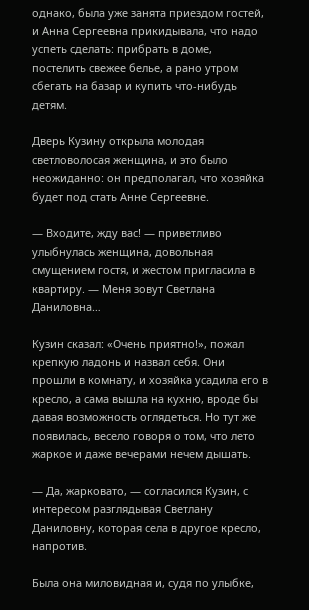однако, была уже занята приездом гостей, и Анна Сергеевна прикидывала, что надо успеть сделать: прибрать в доме, постелить свежее белье, а рано утром сбегать на базар и купить что-нибудь детям.

Дверь Кузину открыла молодая светловолосая женщина, и это было неожиданно: он предполагал, что хозяйка будет под стать Анне Сергеевне.

— Входите, жду вас! — приветливо улыбнулась женщина, довольная смущением гостя, и жестом пригласила в квартиру. — Меня зовут Светлана Даниловна…

Кузин сказал: «Очень приятно!», пожал крепкую ладонь и назвал себя. Они прошли в комнату, и хозяйка усадила его в кресло, а сама вышла на кухню, вроде бы давая возможность оглядеться. Но тут же появилась, весело говоря о том, что лето жаркое и даже вечерами нечем дышать.

— Да, жарковато, — согласился Кузин, с интересом разглядывая Светлану Даниловну, которая села в другое кресло, напротив.

Была она миловидная и, судя по улыбке,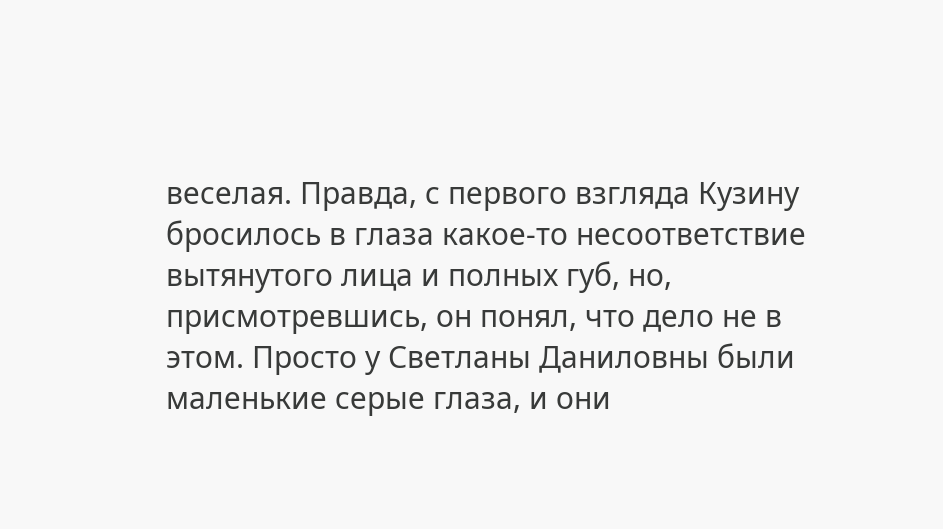веселая. Правда, с первого взгляда Кузину бросилось в глаза какое-то несоответствие вытянутого лица и полных губ, но, присмотревшись, он понял, что дело не в этом. Просто у Светланы Даниловны были маленькие серые глаза, и они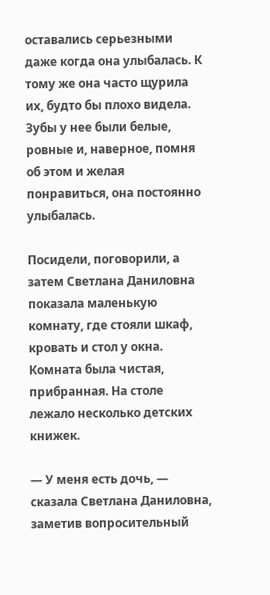оставались серьезными даже когда она улыбалась. К тому же она часто щурила их, будто бы плохо видела. Зубы у нее были белые, ровные и, наверное, помня об этом и желая понравиться, она постоянно улыбалась.

Посидели, поговорили, а затем Светлана Даниловна показала маленькую комнату, где стояли шкаф, кровать и стол у окна. Комната была чистая, прибранная. На столе лежало несколько детских книжек.

— У меня есть дочь, — сказала Светлана Даниловна, заметив вопросительный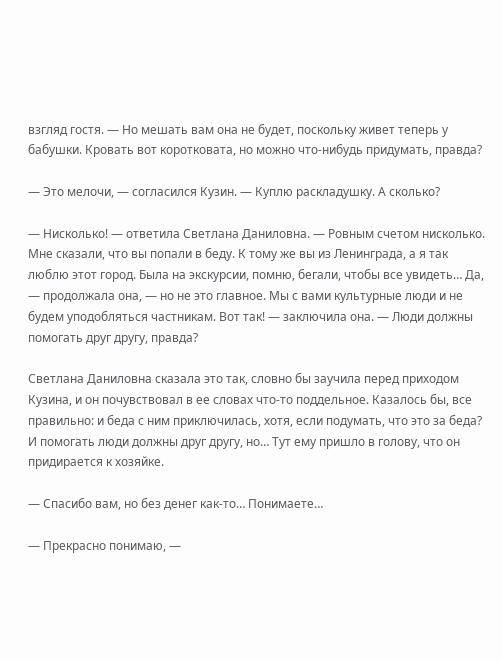взгляд гостя. — Но мешать вам она не будет, поскольку живет теперь у бабушки. Кровать вот коротковата, но можно что-нибудь придумать, правда?

— Это мелочи, — согласился Кузин. — Куплю раскладушку. А сколько?

— Нисколько! — ответила Светлана Даниловна. — Ровным счетом нисколько. Мне сказали, что вы попали в беду. К тому же вы из Ленинграда, а я так люблю этот город. Была на экскурсии, помню, бегали, чтобы все увидеть… Да, — продолжала она, — но не это главное. Мы с вами культурные люди и не будем уподобляться частникам. Вот так! — заключила она. — Люди должны помогать друг другу, правда?

Светлана Даниловна сказала это так, словно бы заучила перед приходом Кузина, и он почувствовал в ее словах что-то поддельное. Казалось бы, все правильно: и беда с ним приключилась, хотя, если подумать, что это за беда? И помогать люди должны друг другу, но… Тут ему пришло в голову, что он придирается к хозяйке.

— Спасибо вам, но без денег как-то… Понимаете…

— Прекрасно понимаю, —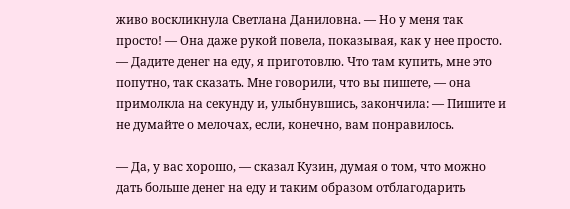живо воскликнула Светлана Даниловна. — Но у меня так просто! — Она даже рукой повела, показывая, как у нее просто. — Дадите денег на еду, я приготовлю. Что там купить, мне это попутно, так сказать. Мне говорили, что вы пишете, — она примолкла на секунду и, улыбнувшись, закончила: — Пишите и не думайте о мелочах, если, конечно, вам понравилось.

— Да, у вас хорошо, — сказал Кузин, думая о том, что можно дать больше денег на еду и таким образом отблагодарить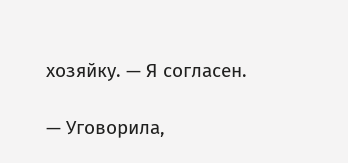хозяйку. — Я согласен.

— Уговорила,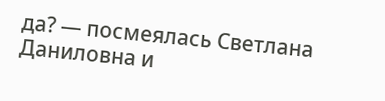да? — посмеялась Светлана Даниловна и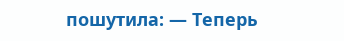пошутила: — Теперь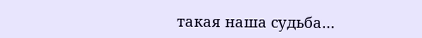такая наша судьба…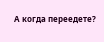А когда переедете?